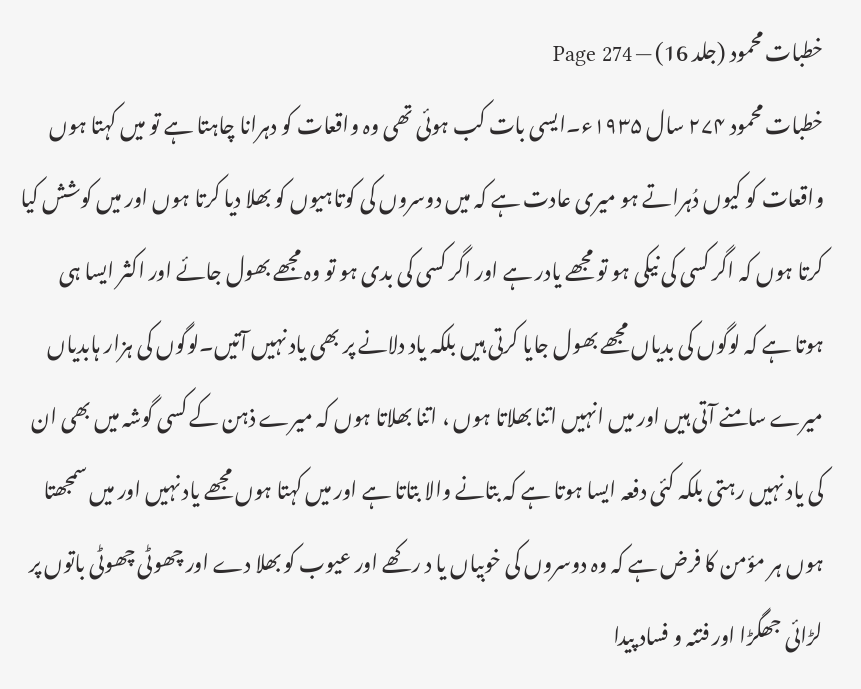خطبات محمود (جلد 16) — Page 274
خطبات محمود ۲۷۴ سال ۱۹۳۵ء۔ایسی بات کب ہوئی تھی وہ واقعات کو دہرانا چاہتا ہے تو میں کہتا ہوں واقعات کو کیوں دُہراتے ہو میری عادت ہے کہ میں دوسروں کی کوتاہیوں کو بھلا دیا کرتا ہوں اور میں کوشش کیا کرتا ہوں کہ اگر کسی کی نیکی ہو تو مجھے یادر ہے اور اگر کسی کی بدی ہو تو وہ مجھے بھول جائے اور اکثر ایسا ہی ہوتا ہے کہ لوگوں کی بدیاں مجھے بھول جایا کرتی ہیں بلکہ یاد دلانے پر بھی یاد نہیں آتیں۔لوگوں کی ہزار ہابدیاں میرے سامنے آتی ہیں اور میں انہیں اتنا بھلاتا ہوں ، اتنا بھلاتا ہوں کہ میرے ذہن کے کسی گوشہ میں بھی ان کی یاد نہیں رہتی بلکہ کئی دفعہ ایسا ہوتا ہے کہ بتانے والا بتاتا ہے اور میں کہتا ہوں مجھے یاد نہیں اور میں سمجھتا ہوں ہر مؤمن کا فرض ہے کہ وہ دوسروں کی خوبیاں یا د ر کھے اور عیوب کو بھلا دے اور چھوٹی چھوٹی باتوں پر لڑائی جھگڑا اور فتنہ و فساد پیدا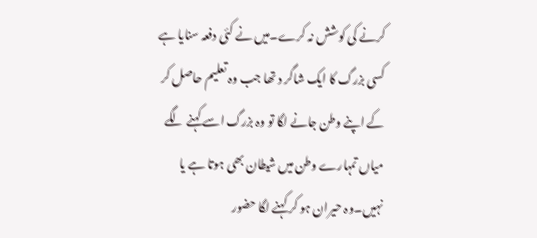کرنے کی کوشش نہ کرے۔میں نے کئی دفعہ سنایا ہے کسی بزرگ کا ایک شاگر د تھا جب وہ تعلیم حاصل کر کے اپنے وطن جانے لگا تو وہ بزرگ اسے کہنے لگے میاں تمہارے وطن میں شیطان بھی ہوتا ہے یا نہیں۔وہ حیران ہو کر کہنے لگا حضور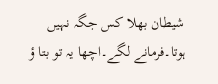شیطان بھلا کس جگہ نہیں ہوتا۔فرمانے لگے۔اچھا یہ تو بتا ؤ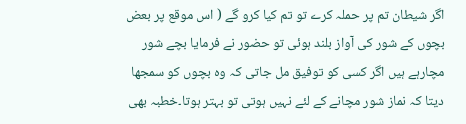اگر شیطان تم پر حملہ کرے تو تم کیا کرو گے ( اس موقع پر بعض بچوں کے شور کی آواز بلند ہوئی تو حضور نے فرمایا بچے شور مچارہے ہیں اگر کسی کو توفیق مل جاتی کہ وہ بچوں کو سمجھا دیتا کہ نماز شور مچانے کے لئے نہیں ہوتی تو بہتر ہوتا۔خطبہ بھی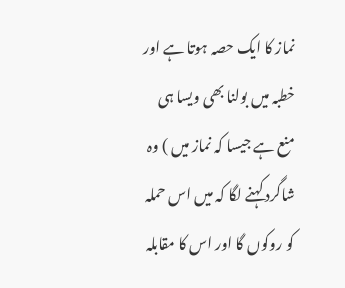نماز کا ایک حصہ ہوتا ہے اور خطبہ میں بولنا بھی ویسا ہی منع ہے جیسا کہ نماز میں ) وہ شاگرد کہنے لگا کہ میں اس حملہ کو روکوں گا اور اس کا مقابلہ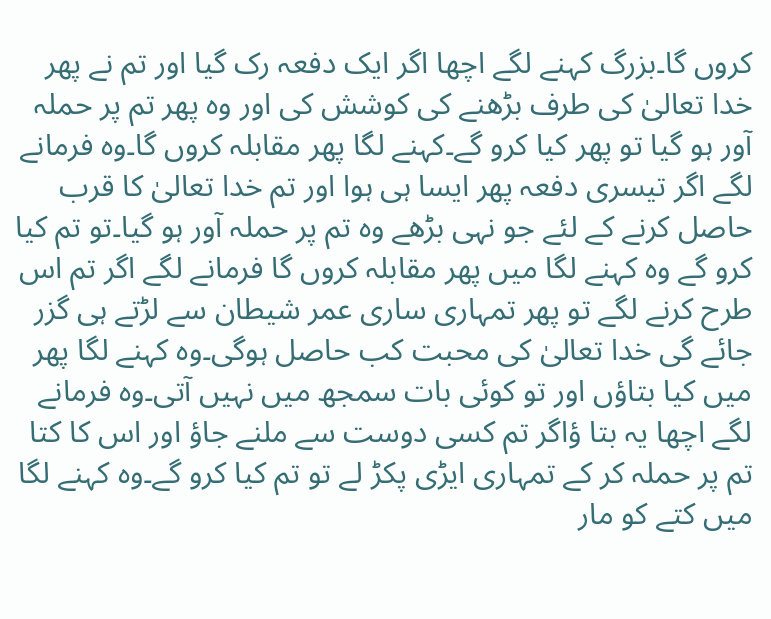کروں گا۔بزرگ کہنے لگے اچھا اگر ایک دفعہ رک گیا اور تم نے پھر خدا تعالیٰ کی طرف بڑھنے کی کوشش کی اور وہ پھر تم پر حملہ آور ہو گیا تو پھر کیا کرو گے۔کہنے لگا پھر مقابلہ کروں گا۔وہ فرمانے لگے اگر تیسری دفعہ پھر ایسا ہی ہوا اور تم خدا تعالیٰ کا قرب حاصل کرنے کے لئے جو نہی بڑھے وہ تم پر حملہ آور ہو گیا۔تو تم کیا کرو گے وہ کہنے لگا میں پھر مقابلہ کروں گا فرمانے لگے اگر تم اس طرح کرنے لگے تو پھر تمہاری ساری عمر شیطان سے لڑتے ہی گزر جائے گی خدا تعالیٰ کی محبت کب حاصل ہوگی۔وہ کہنے لگا پھر میں کیا بتاؤں اور تو کوئی بات سمجھ میں نہیں آتی۔وہ فرمانے لگے اچھا یہ بتا ؤاگر تم کسی دوست سے ملنے جاؤ اور اس کا کتا تم پر حملہ کر کے تمہاری ایڑی پکڑ لے تو تم کیا کرو گے۔وہ کہنے لگا میں کتے کو مار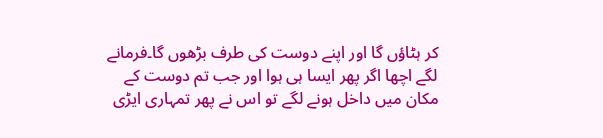کر ہٹاؤں گا اور اپنے دوست کی طرف بڑھوں گا۔فرمانے لگے اچھا اگر پھر ایسا ہی ہوا اور جب تم دوست کے مکان میں داخل ہونے لگے تو اس نے پھر تمہاری ایڑی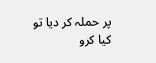پر حملہ کر دیا تو کیا کرو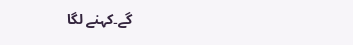گے۔کہنے لگا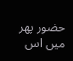حضور پھر میں اس